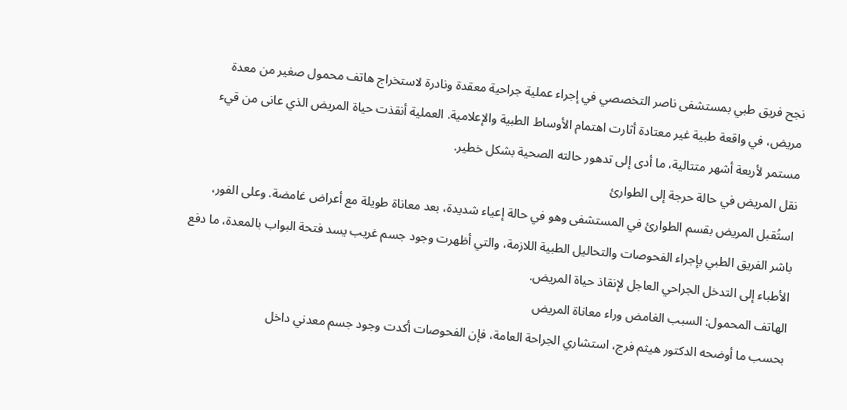نجح فريق طبي بمستشفى ناصر التخصصي في إجراء عملية جراحية معقدة ونادرة لاستخراج هاتف محمول صغير من معدة مريض، في واقعة طبية غير معتادة أثارت اهتمام الأوساط الطبية والإعلامية. العملية أنقذت حياة المريض الذي عانى من قيء مستمر لأربعة أشهر متتالية، ما أدى إلى تدهور حالته الصحية بشكل خطير.
نقل المريض في حالة حرجة إلى الطوارئ
استُقبل المريض بقسم الطوارئ في المستشفى وهو في حالة إعياء شديدة، بعد معاناة طويلة مع أعراض غامضة. وعلى الفور، باشر الفريق الطبي بإجراء الفحوصات والتحاليل الطبية اللازمة، والتي أظهرت وجود جسم غريب يسد فتحة البواب بالمعدة، ما دفع الأطباء إلى التدخل الجراحي العاجل لإنقاذ حياة المريض.
الهاتف المحمول: السبب الغامض وراء معاناة المريض
بحسب ما أوضحه الدكتور هيثم فرج، استشاري الجراحة العامة، فإن الفحوصات أكدت وجود جسم معدني داخل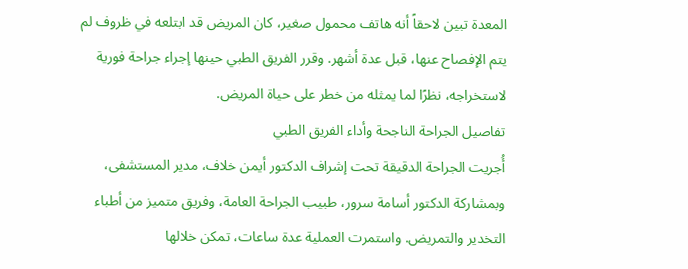المعدة تبين لاحقاً أنه هاتف محمول صغير، كان المريض قد ابتلعه في ظروف لم يتم الإفصاح عنها، قبل عدة أشهر. وقرر الفريق الطبي حينها إجراء جراحة فورية لاستخراجه، نظرًا لما يمثله من خطر على حياة المريض.
تفاصيل الجراحة الناجحة وأداء الفريق الطبي
أُجريت الجراحة الدقيقة تحت إشراف الدكتور أيمن خلاف، مدير المستشفى، وبمشاركة الدكتور أسامة سرور، طبيب الجراحة العامة، وفريق متميز من أطباء التخدير والتمريض. واستمرت العملية عدة ساعات، تمكن خلالها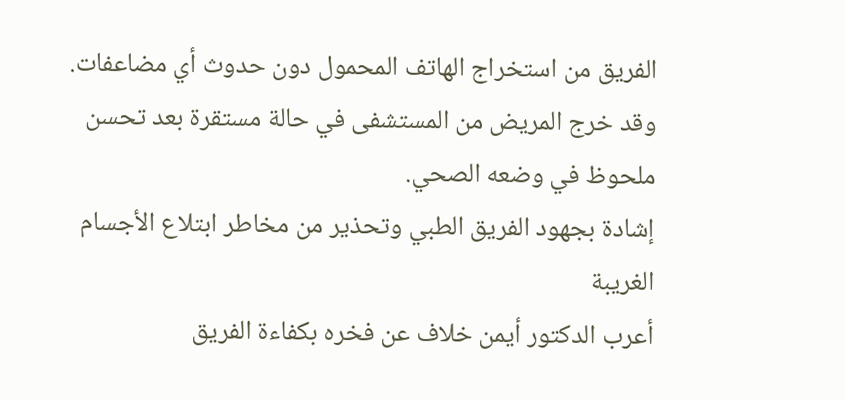الفريق من استخراج الهاتف المحمول دون حدوث أي مضاعفات. وقد خرج المريض من المستشفى في حالة مستقرة بعد تحسن ملحوظ في وضعه الصحي.
إشادة بجهود الفريق الطبي وتحذير من مخاطر ابتلاع الأجسام الغريبة
أعرب الدكتور أيمن خلاف عن فخره بكفاءة الفريق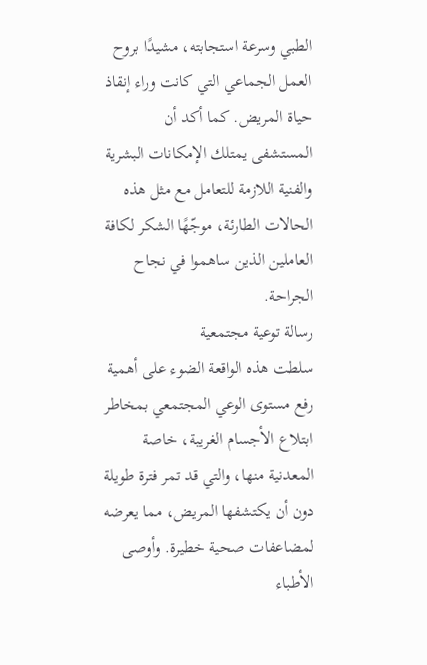الطبي وسرعة استجابته، مشيدًا بروح العمل الجماعي التي كانت وراء إنقاذ حياة المريض. كما أكد أن المستشفى يمتلك الإمكانات البشرية والفنية اللازمة للتعامل مع مثل هذه الحالات الطارئة، موجّهًا الشكر لكافة العاملين الذين ساهموا في نجاح الجراحة.
رسالة توعية مجتمعية
سلطت هذه الواقعة الضوء على أهمية رفع مستوى الوعي المجتمعي بمخاطر ابتلاع الأجسام الغريبة، خاصة المعدنية منها، والتي قد تمر فترة طويلة دون أن يكتشفها المريض، مما يعرضه لمضاعفات صحية خطيرة. وأوصى الأطباء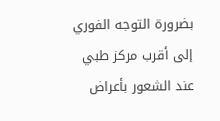بضرورة التوجه الفوري إلى أقرب مركز طبي عند الشعور بأعراض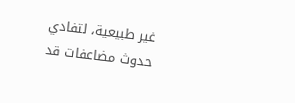غير طبيعية، لتفادي حدوث مضاعفات قد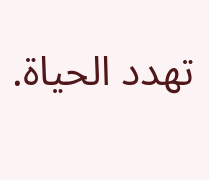تهدد الحياة.